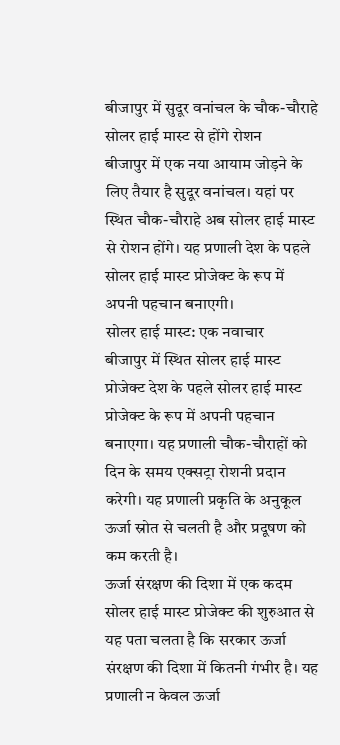बीजापुर में सुदूर वनांचल के चौक-चौराहे सोलर हाई मास्ट से होंगे रोशन
बीजापुर में एक नया आयाम जोड़ने के लिए तैयार है सुदूर वनांचल। यहां पर स्थित चौक-चौराहे अब सोलर हाई मास्ट से रोशन होंगे। यह प्रणाली देश के पहले सोलर हाई मास्ट प्रोजेक्ट के रूप में अपनी पहचान बनाएगी।
सोलर हाई मास्ट: एक नवाचार
बीजापुर में स्थित सोलर हाई मास्ट प्रोजेक्ट देश के पहले सोलर हाई मास्ट प्रोजेक्ट के रूप में अपनी पहचान बनाएगा। यह प्रणाली चौक-चौराहों को दिन के समय एक्सट्रा रोशनी प्रदान करेगी। यह प्रणाली प्रकृति के अनुकूल ऊर्जा स्रोत से चलती है और प्रदूषण को कम करती है।
ऊर्जा संरक्षण की दिशा में एक कदम
सोलर हाई मास्ट प्रोजेक्ट की शुरुआत से यह पता चलता है कि सरकार ऊर्जा संरक्षण की दिशा में कितनी गंभीर है। यह प्रणाली न केवल ऊर्जा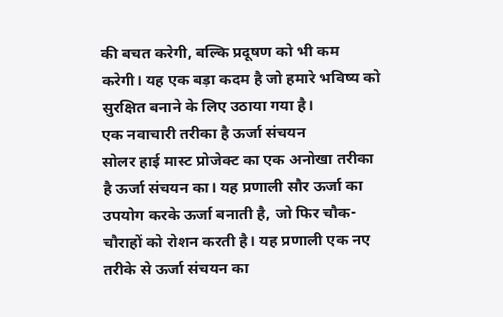की बचत करेगी, बल्कि प्रदूषण को भी कम करेगी। यह एक बड़ा कदम है जो हमारे भविष्य को सुरक्षित बनाने के लिए उठाया गया है।
एक नवाचारी तरीका है ऊर्जा संचयन
सोलर हाई मास्ट प्रोजेक्ट का एक अनोखा तरीका है ऊर्जा संचयन का। यह प्रणाली सौर ऊर्जा का उपयोग करके ऊर्जा बनाती है, जो फिर चौक-चौराहों को रोशन करती है। यह प्रणाली एक नए तरीके से ऊर्जा संचयन का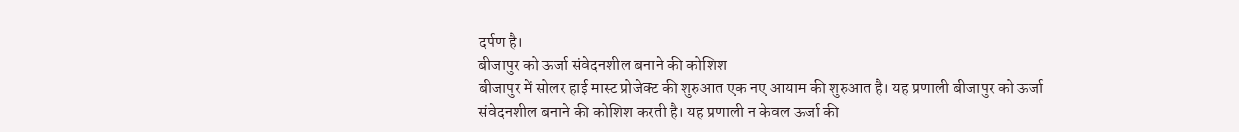दर्पण है।
बीजापुर को ऊर्जा संवेदनशील बनाने की कोशिश
बीजापुर में सोलर हाई मास्ट प्रोजेक्ट की शुरुआत एक नए आयाम की शुरुआत है। यह प्रणाली बीजापुर को ऊर्जा संवेदनशील बनाने की कोशिश करती है। यह प्रणाली न केवल ऊर्जा की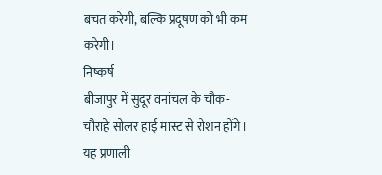बचत करेगी, बल्कि प्रदूषण को भी कम करेगी।
निष्कर्ष
बीजापुर में सुदूर वनांचल के चौक-चौराहे सोलर हाई मास्ट से रोशन होंगे। यह प्रणाली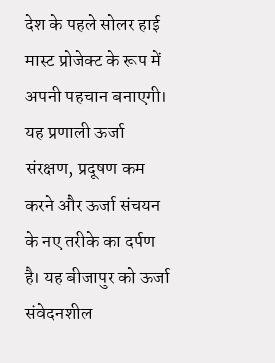देश के पहले सोलर हाई मास्ट प्रोजेक्ट के रूप में अपनी पहचान बनाएगी। यह प्रणाली ऊर्जा संरक्षण, प्रदूषण कम करने और ऊर्जा संचयन के नए तरीके का दर्पण है। यह बीजापुर को ऊर्जा संवेदनशील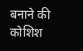बनाने की कोशिश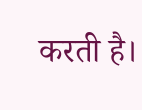करती है।